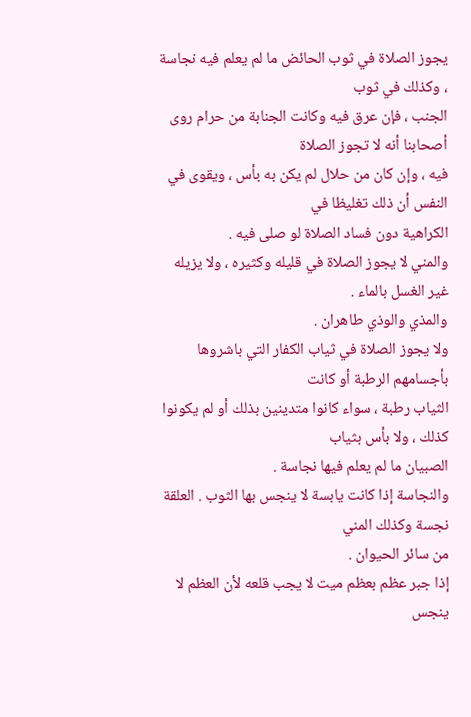يجوز الصلاة في ثوب الحائض ما لم يعلم فيه نجاسة ، وكذلك في ثوب
الجنب ، فإن عرق فيه وكانت الجنابة من حرام روى أصحابنا أنه لا تجوز الصلاة
فيه ، وإن كان من حلال لم يكن به بأس ، ويقوى في النفس أن ذلك تغليظا في
الكراهية دون فساد الصلاة لو صلى فيه .
والمني لا يجوز الصلاة في قليله وكثيره ، ولا يزيله غير الغسل بالماء .
والمذي والوذي طاهران .
ولا يجوز الصلاة في ثياب الكفار التي باشروها بأجسامهم الرطبة أو كانت
الثياب رطبة ، سواء كانوا متدينين بذلك أو لم يكونوا كذلك ، ولا بأس بثياب
الصبيان ما لم يعلم فيها نجاسة .
والنجاسة إذا كانت يابسة لا ينجس بها الثوب . العلقة نجسة وكذلك المني
من سائر الحيوان .
إذا جبر عظم بعظم ميت لا يجب قلعه لأن العظم لا ينجس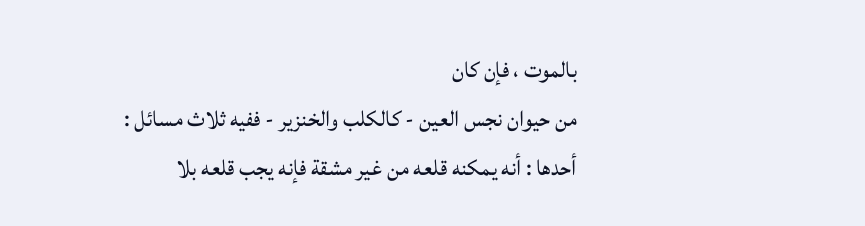بالموت ، فإن كان
من حيوان نجس العين - كالكلب والخنزير - ففيه ثلاث مسائل :
أحدها : أنه يمكنه قلعه من غير مشقة فإنه يجب قلعه بلا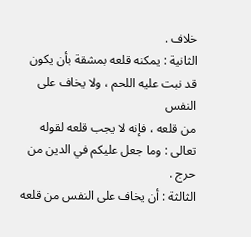خلاف .
الثانية : يمكنه قلعه بمشقة بأن يكون قد نبت عليه اللحم ، ولا يخاف على النفس
من قلعه ، فإنه لا يجب قلعه لقوله تعالى : وما جعل عليكم في الدين من حرج .
الثالثة : أن يخاف على النفس من قلعه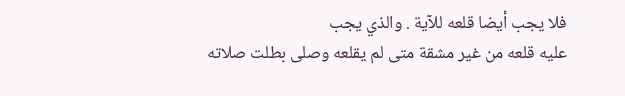فلا يجب أيضا قلعه للآية . والذي يجب
عليه قلعه من غير مشقة متى لم يقلعه وصلى بطلت صلاته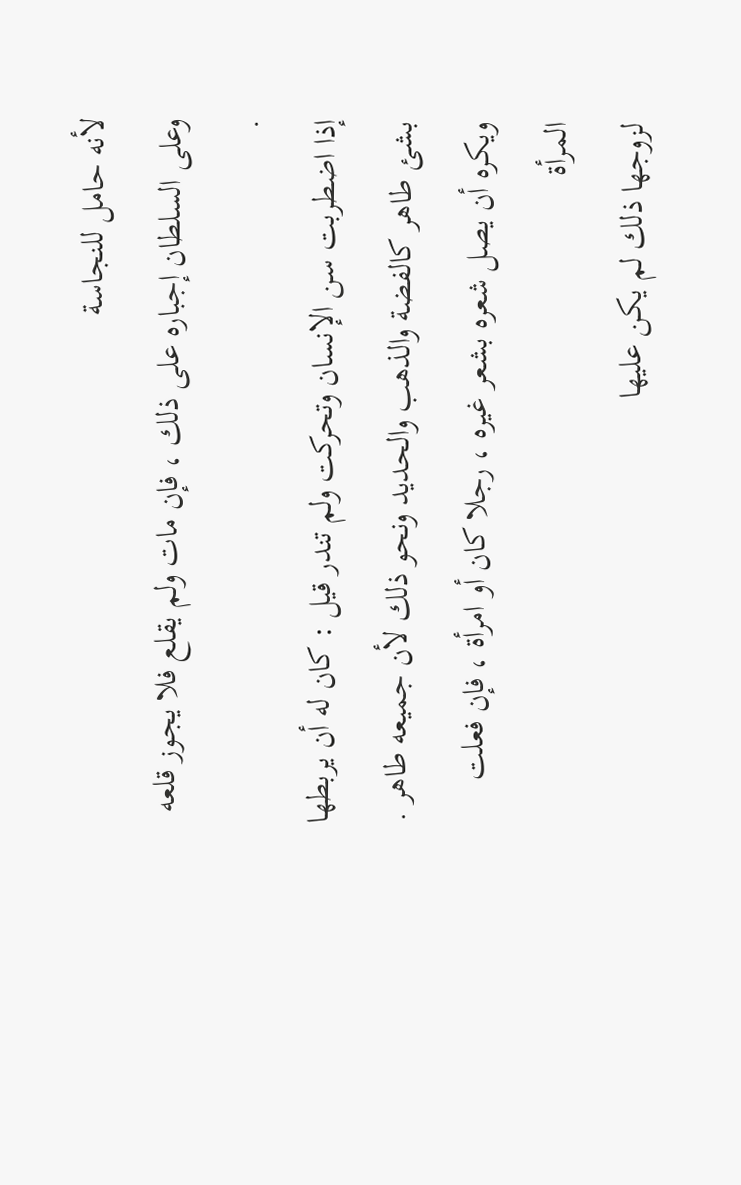لأنه حامل للنجاسة
وعلى السلطان إجباره على ذلك ، فإن مات ولم يقلع فلا يجوز قلعه .
إذا اضطربت سن الإنسان وتحركت ولم تندر قيل : كان له أن يربطها
بشئ طاهر كالفضة والذهب والحديد ونحو ذلك لأن جميعه طاهر .
ويكره أن يصل شعره بشعر غيره ، رجلا كان أو امرأة ، فإن فعلت المرأة
لزوجها ذلك لم يكن عليها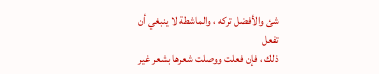شئ والأفضل تركه ، والماشطة لا ينبغي أن تفعل
ذلك ، فإن فعلت ووصلت شعرها بشعر غير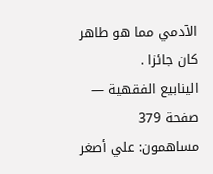الآدمي مما هو طاهر كان جائزا .
الينابيع الفقهية — صفحة 379
مساهمون: علي أصغر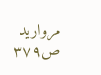مرواريد
ص٣٧٩